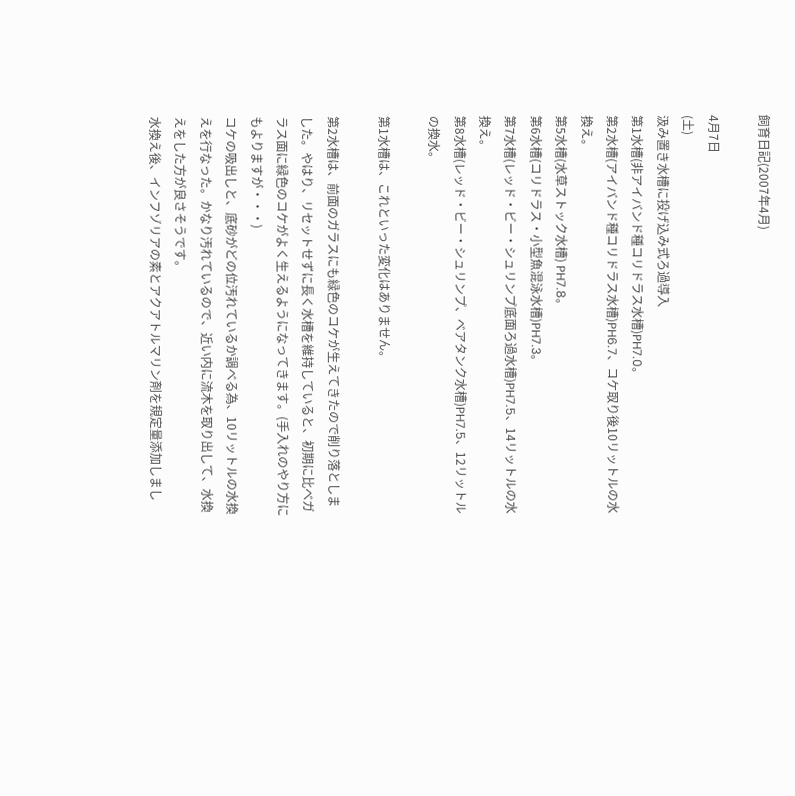飼育日記(2007年4月)

4月7日
(土)
汲み置き水槽に投げ込み式ろ過導入
第1水槽(非アイバンド種コリドラス水槽)PH7.0。
第2水槽(アイバンド種コリドラス水槽)PH6.7、コケ取り後10リットルの水換え。
第5水槽(水草ストック水槽) PH7.8。
第6水槽(コリドラス・小型魚混泳水槽)PH7.3。
第7水槽(レッド・ビー・シュリンプ底面ろ過水槽)PH7.5、14リットルの水換え。
第8水槽(レッド・ビー・シュリンプ、ベアタンク水槽)PH7.5、12リットルの換水。

第1水槽は、これといった変化はありません。

第2水槽は、前面のガラスにも緑色のコケが生えてきたので削り落としました。やはり、リセットせずに長く水槽を維持していると、初期に比べガラス面に緑色のコケがよく生えるようになってきます。(手入れのやり方にもよりますが・・・)
コケの吸出しと、底砂がどの位汚れているか調べる為、10リットルの水換えを行なった。かなり汚れているので、近い内に流木を取り出して、水換えをした方が良さそうです。
水換え後、インフゾリアの素とアクアトルマリン剤を規定量添加しまし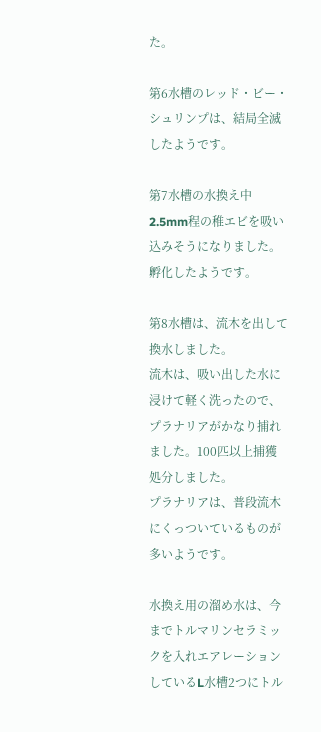た。

第6水槽のレッド・ビー・シュリンプは、結局全滅したようです。

第7水槽の水換え中2.5mm程の稚エビを吸い込みそうになりました。孵化したようです。

第8水槽は、流木を出して換水しました。
流木は、吸い出した水に浸けて軽く洗ったので、プラナリアがかなり捕れました。100匹以上捕獲処分しました。
プラナリアは、普段流木にくっついているものが多いようです。

水換え用の溜め水は、今までトルマリンセラミックを入れエアレーションしているL水槽2つにトル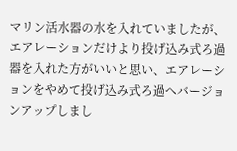マリン活水器の水を入れていましたが、エアレーションだけより投げ込み式ろ過器を入れた方がいいと思い、エアレーションをやめて投げ込み式ろ過へバージョンアップしまし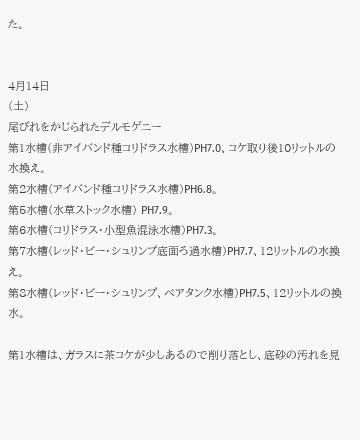た。


4月14日
(土)
尾びれをかじられたデルモゲニー
第1水槽(非アイバンド種コリドラス水槽)PH7.0、コケ取り後10リットルの水換え。
第2水槽(アイバンド種コリドラス水槽)PH6.8。
第5水槽(水草ストック水槽) PH7.9。
第6水槽(コリドラス・小型魚混泳水槽)PH7.3。
第7水槽(レッド・ビー・シュリンプ底面ろ過水槽)PH7.7、12リットルの水換え。
第8水槽(レッド・ビー・シュリンプ、ベアタンク水槽)PH7.5、12リットルの換水。

第1水槽は、ガラスに茶コケが少しあるので削り落とし、底砂の汚れを見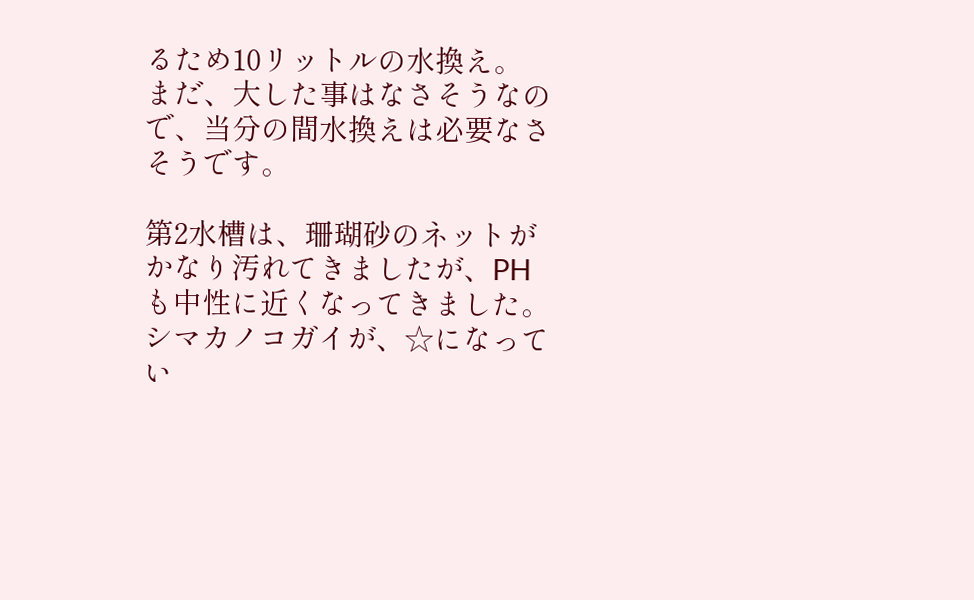るため10リットルの水換え。
まだ、大した事はなさそうなので、当分の間水換えは必要なさそうです。

第2水槽は、珊瑚砂のネットがかなり汚れてきましたが、PHも中性に近くなってきました。
シマカノコガイが、☆になってい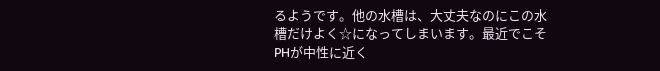るようです。他の水槽は、大丈夫なのにこの水槽だけよく☆になってしまいます。最近でこそPHが中性に近く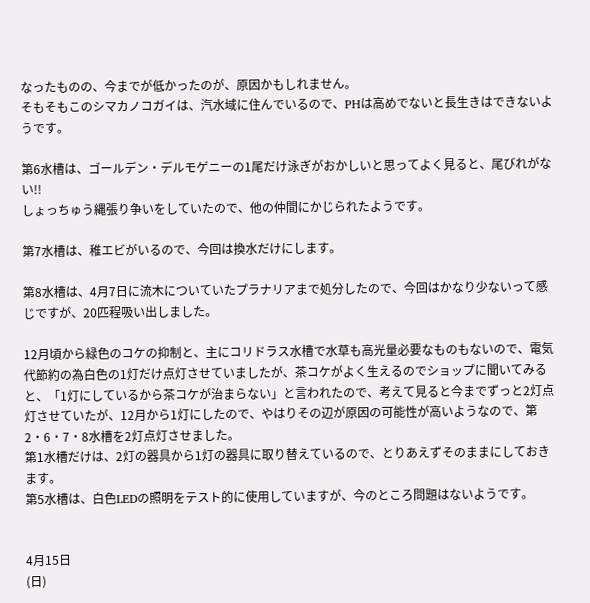なったものの、今までが低かったのが、原因かもしれません。
そもそもこのシマカノコガイは、汽水域に住んでいるので、PHは高めでないと長生きはできないようです。

第6水槽は、ゴールデン・デルモゲニーの1尾だけ泳ぎがおかしいと思ってよく見ると、尾びれがない!!
しょっちゅう縄張り争いをしていたので、他の仲間にかじられたようです。

第7水槽は、稚エビがいるので、今回は換水だけにします。

第8水槽は、4月7日に流木についていたプラナリアまで処分したので、今回はかなり少ないって感じですが、20匹程吸い出しました。

12月頃から緑色のコケの抑制と、主にコリドラス水槽で水草も高光量必要なものもないので、電気代節約の為白色の1灯だけ点灯させていましたが、茶コケがよく生えるのでショップに聞いてみると、「1灯にしているから茶コケが治まらない」と言われたので、考えて見ると今までずっと2灯点灯させていたが、12月から1灯にしたので、やはりその辺が原因の可能性が高いようなので、第2・6・7・8水槽を2灯点灯させました。
第1水槽だけは、2灯の器具から1灯の器具に取り替えているので、とりあえずそのままにしておきます。
第5水槽は、白色LEDの照明をテスト的に使用していますが、今のところ問題はないようです。


4月15日
(日)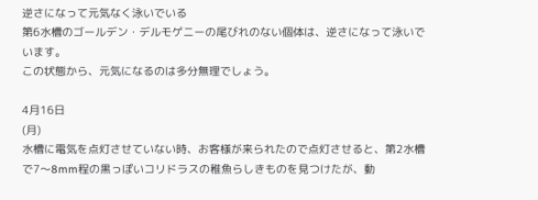逆さになって元気なく泳いでいる
第6水槽のゴールデン・デルモゲニーの尾びれのない個体は、逆さになって泳いでいます。
この状態から、元気になるのは多分無理でしょう。

4月16日
(月)
水槽に電気を点灯させていない時、お客様が来られたので点灯させると、第2水槽で7〜8mm程の黒っぽいコリドラスの稚魚らしきものを見つけたが、動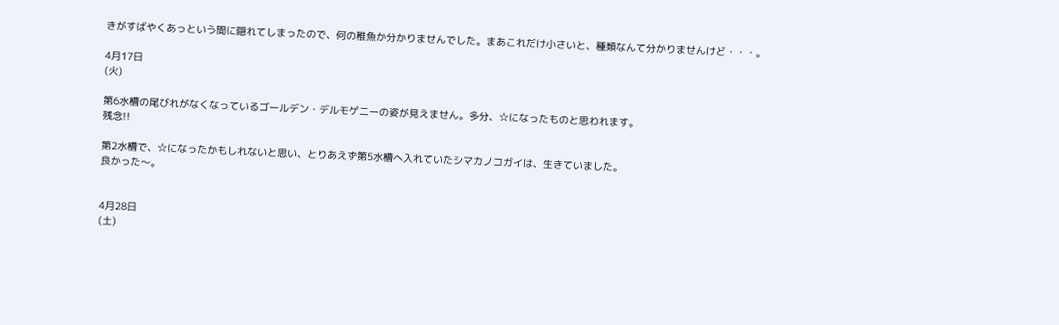きがすばやくあっという間に隠れてしまったので、何の稚魚か分かりませんでした。まあこれだけ小さいと、種類なんて分かりませんけど・・・。

4月17日
(火)

第6水槽の尾びれがなくなっているゴールデン・デルモゲニーの姿が見えません。多分、☆になったものと思われます。
残念!!

第2水槽で、☆になったかもしれないと思い、とりあえず第5水槽へ入れていたシマカノコガイは、生きていました。
良かった〜。


4月28日
(土)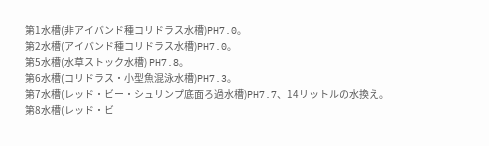第1水槽(非アイバンド種コリドラス水槽)PH7.0。
第2水槽(アイバンド種コリドラス水槽)PH7.0。
第5水槽(水草ストック水槽) PH7.8。
第6水槽(コリドラス・小型魚混泳水槽)PH7.3。
第7水槽(レッド・ビー・シュリンプ底面ろ過水槽)PH7.7、14リットルの水換え。
第8水槽(レッド・ビ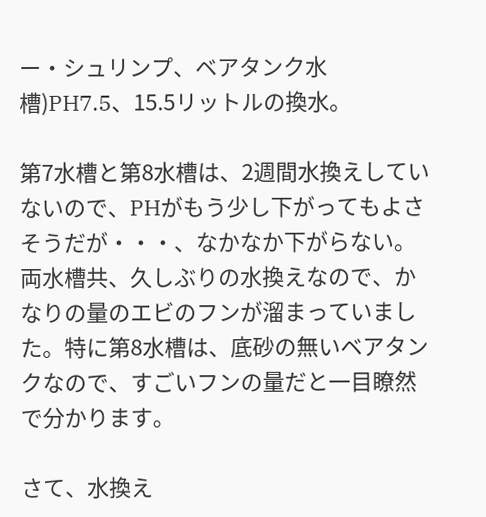ー・シュリンプ、ベアタンク水槽)PH7.5、15.5リットルの換水。

第7水槽と第8水槽は、2週間水換えしていないので、PHがもう少し下がってもよさそうだが・・・、なかなか下がらない。
両水槽共、久しぶりの水換えなので、かなりの量のエビのフンが溜まっていました。特に第8水槽は、底砂の無いベアタンクなので、すごいフンの量だと一目瞭然で分かります。

さて、水換え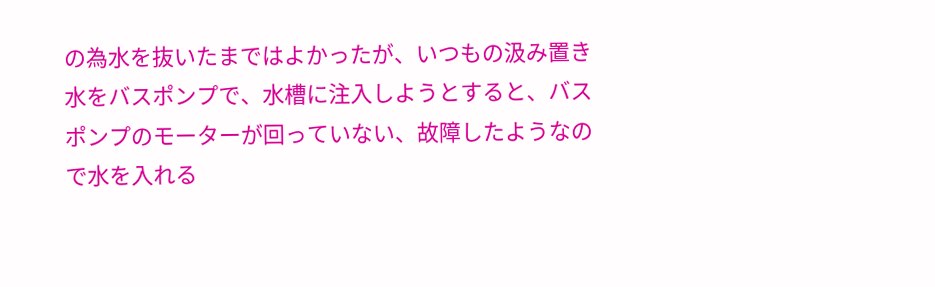の為水を抜いたまではよかったが、いつもの汲み置き水をバスポンプで、水槽に注入しようとすると、バスポンプのモーターが回っていない、故障したようなので水を入れる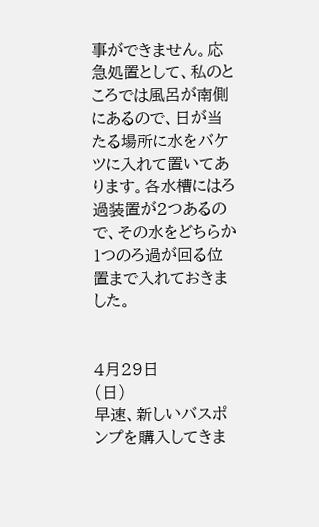事ができません。応急処置として、私のところでは風呂が南側にあるので、日が当たる場所に水をバケツに入れて置いてあります。各水槽にはろ過装置が2つあるので、その水をどちらか1つのろ過が回る位置まで入れておきました。


4月29日
(日)
早速、新しいバスポンプを購入してきま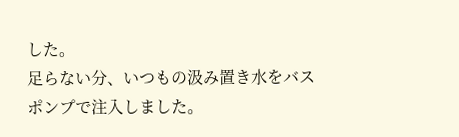した。
足らない分、いつもの汲み置き水をバスポンプで注入しました。